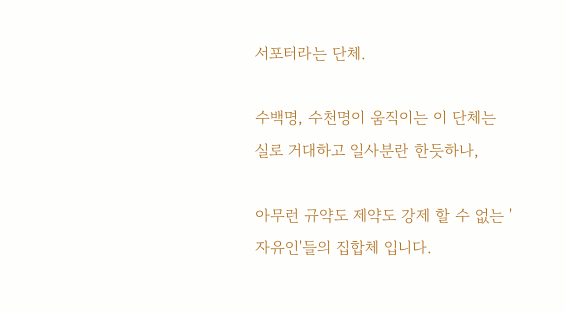서포터라는 단체.

수백명, 수천명이 움직이는 이 단체는 실로 거대하고 일사분란 한듯하나,

아무런 규약도 제약도 강제 할 수 없는 '자유인'들의 집합체 입니다.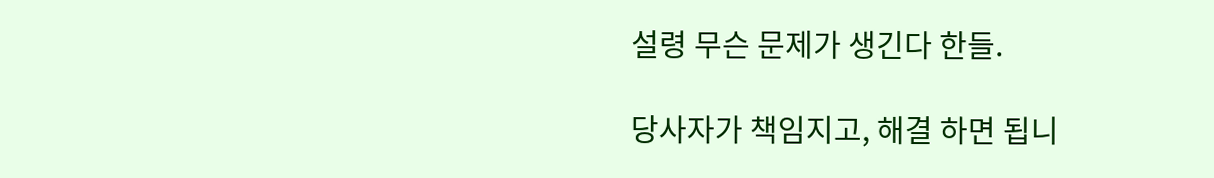설령 무슨 문제가 생긴다 한들.

당사자가 책임지고, 해결 하면 됩니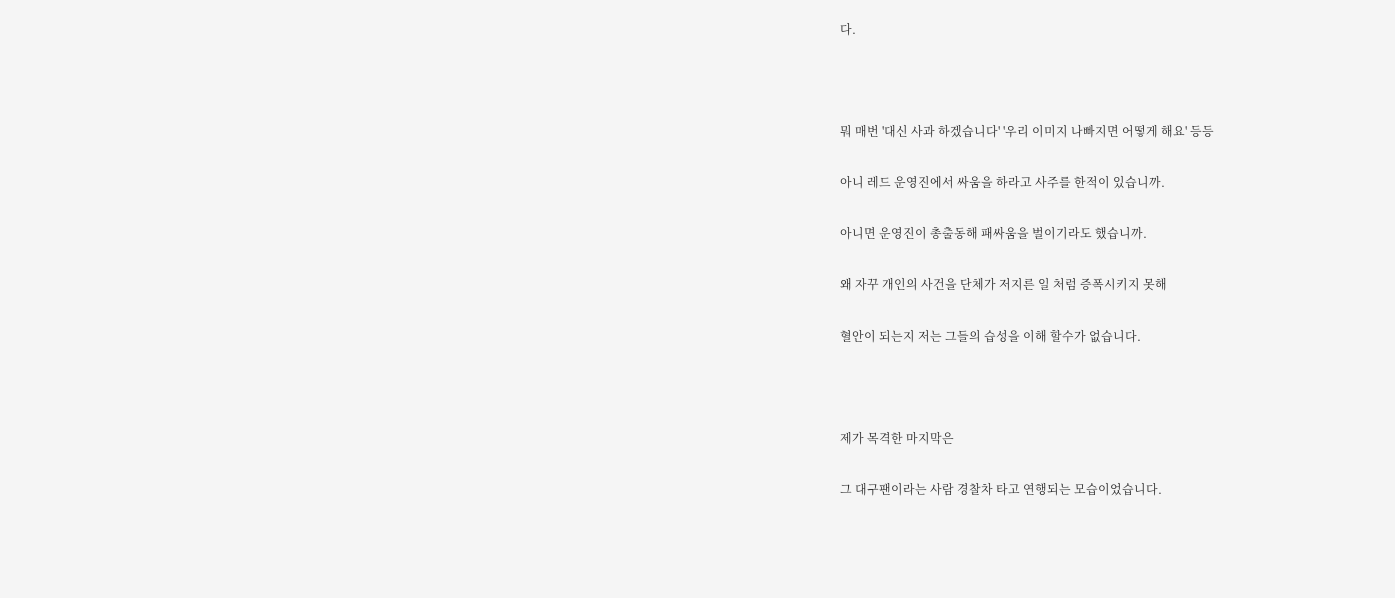다.



뭐 매번 '대신 사과 하겠습니다' '우리 이미지 나빠지면 어떻게 해요' 등등

아니 레드 운영진에서 싸움을 하라고 사주를 한적이 있습니까.

아니면 운영진이 총출동해 패싸움을 벌이기라도 했습니까.

왜 자꾸 개인의 사건을 단체가 저지른 일 처럼 증폭시키지 못해

혈안이 되는지 저는 그들의 습성을 이해 할수가 없습니다.



제가 목격한 마지막은

그 대구팬이라는 사람 경찰차 타고 연행되는 모습이었습니다.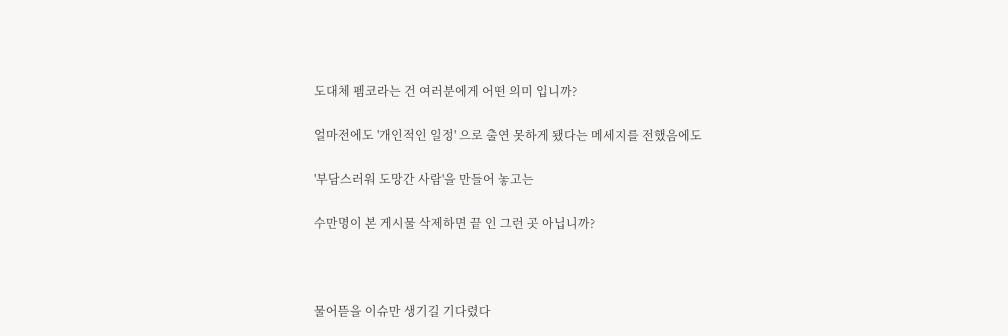도대체 펨코라는 건 여러분에게 어떤 의미 입니까?

얼마전에도 '개인적인 일정' 으로 출연 못하게 됐다는 메세지를 전했음에도

'부담스러워 도망간 사람'을 만들어 놓고는

수만명이 본 게시물 삭제하면 끝 인 그런 곳 아닙니까?



물어뜯을 이슈만 생기길 기다렸다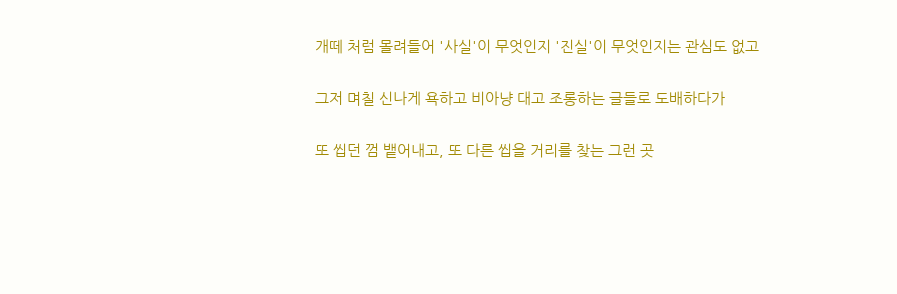개떼 처럼 몰려들어 '사실'이 무엇인지 '진실'이 무엇인지는 관심도 없고

그저 며칠 신나게 욕하고 비아냥 대고 조롱하는 글들로 도배하다가

또 씹던 껌 뱉어내고, 또 다른 씹을 거리를 찾는 그런 곳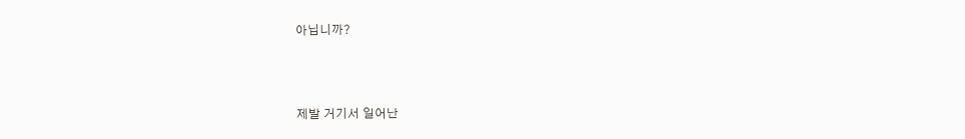아닙니까?



제발 거기서 일어난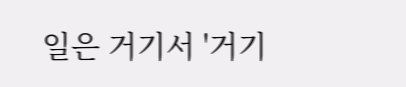일은 거기서 '거기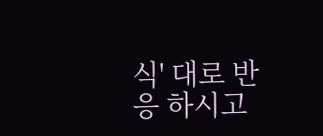식' 대로 반응 하시고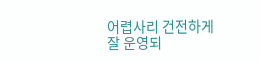어렵사리 건전하게 잘 운영되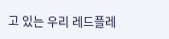고 있는 우리 레드플레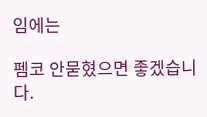임에는

펨코 안묻혔으면 좋겠습니다.